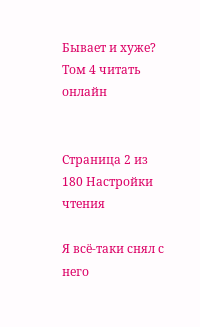Бывает и хуже? Том 4 читать онлайн


Страница 2 из 180 Настройки чтения

Я всё-таки снял с него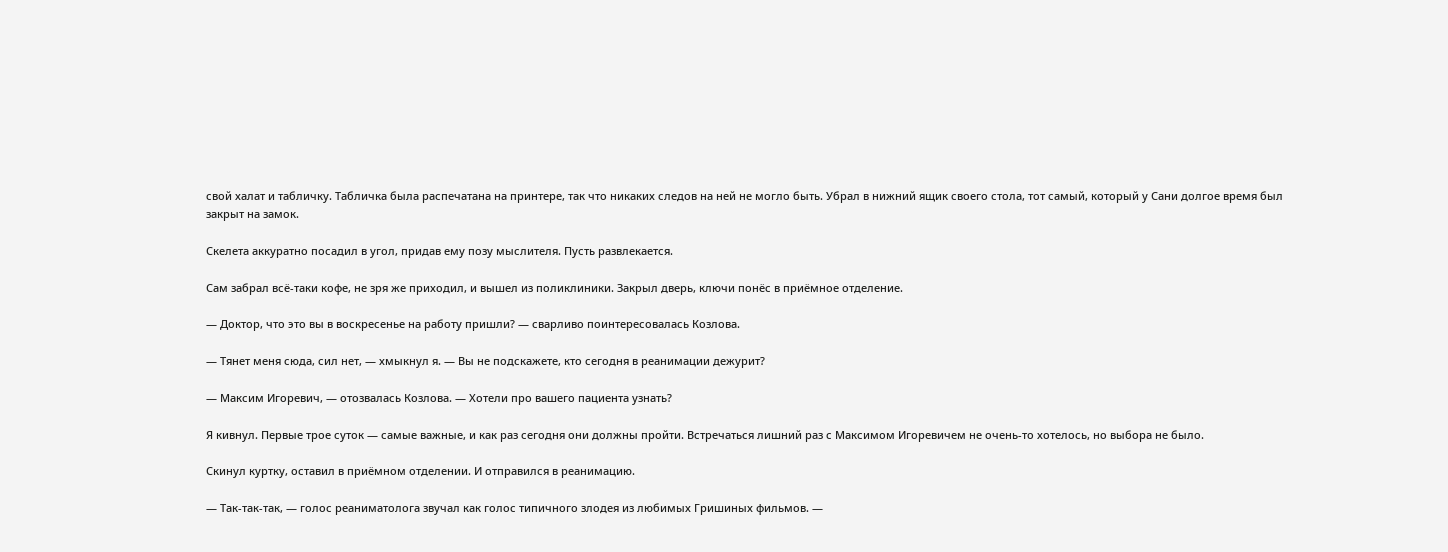свой халат и табличку. Табличка была распечатана на принтере, так что никаких следов на ней не могло быть. Убрал в нижний ящик своего стола, тот самый, который у Сани долгое время был закрыт на замок.

Скелета аккуратно посадил в угол, придав ему позу мыслителя. Пусть развлекается.

Сам забрал всё-таки кофе, не зря же приходил, и вышел из поликлиники. Закрыл дверь, ключи понёс в приёмное отделение.

— Доктор, что это вы в воскресенье на работу пришли? — сварливо поинтересовалась Козлова.

— Тянет меня сюда, сил нет, — хмыкнул я. — Вы не подскажете, кто сегодня в реанимации дежурит?

— Максим Игоревич, — отозвалась Козлова. — Хотели про вашего пациента узнать?

Я кивнул. Первые трое суток — самые важные, и как раз сегодня они должны пройти. Встречаться лишний раз с Максимом Игоревичем не очень-то хотелось, но выбора не было.

Скинул куртку, оставил в приёмном отделении. И отправился в реанимацию.

— Так-так-так, — голос реаниматолога звучал как голос типичного злодея из любимых Гришиных фильмов. —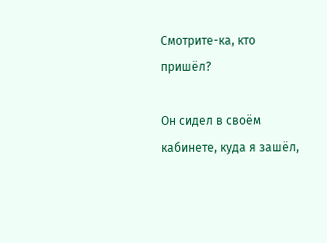Смотрите-ка, кто пришёл?

Он сидел в своём кабинете, куда я зашёл,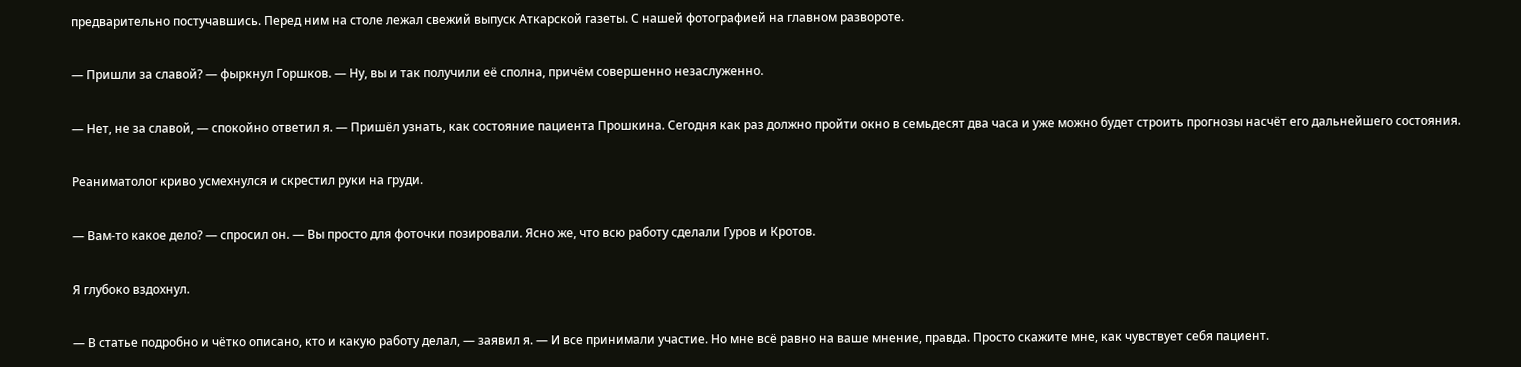предварительно постучавшись. Перед ним на столе лежал свежий выпуск Аткарской газеты. С нашей фотографией на главном развороте.

— Пришли за славой? — фыркнул Горшков. — Ну, вы и так получили её сполна, причём совершенно незаслуженно.

— Нет, не за славой, — спокойно ответил я. — Пришёл узнать, как состояние пациента Прошкина. Сегодня как раз должно пройти окно в семьдесят два часа и уже можно будет строить прогнозы насчёт его дальнейшего состояния.

Реаниматолог криво усмехнулся и скрестил руки на груди.

— Вам-то какое дело? — спросил он. — Вы просто для фоточки позировали. Ясно же, что всю работу сделали Гуров и Кротов.

Я глубоко вздохнул.

— В статье подробно и чётко описано, кто и какую работу делал, — заявил я. — И все принимали участие. Но мне всё равно на ваше мнение, правда. Просто скажите мне, как чувствует себя пациент.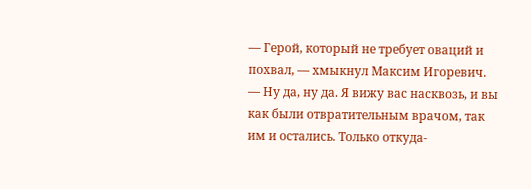— Герой, который не требует оваций и похвал, — хмыкнул Максим Игоревич. — Ну да, ну да. Я вижу вас насквозь, и вы как были отвратительным врачом, так им и остались. Только откуда-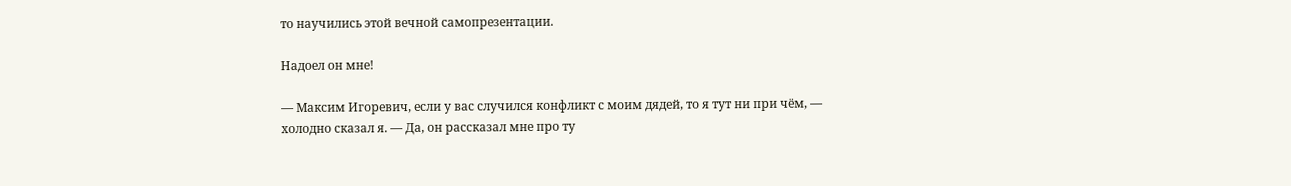то научились этой вечной самопрезентации.

Надоел он мне!

— Максим Игоревич, если у вас случился конфликт с моим дядей, то я тут ни при чём, — холодно сказал я. — Да, он рассказал мне про ту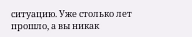ситуацию. Уже столько лет прошло, а вы никак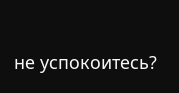не успокоитесь?